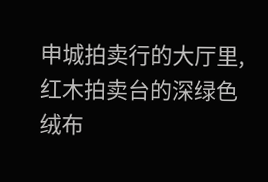申城拍卖行的大厅里,红木拍卖台的深绿色绒布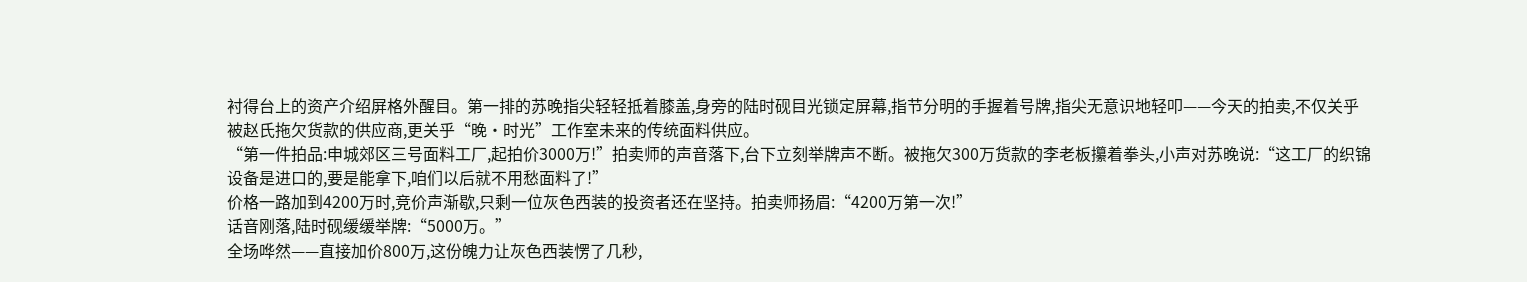衬得台上的资产介绍屏格外醒目。第一排的苏晚指尖轻轻抵着膝盖,身旁的陆时砚目光锁定屏幕,指节分明的手握着号牌,指尖无意识地轻叩——今天的拍卖,不仅关乎被赵氏拖欠货款的供应商,更关乎“晚·时光”工作室未来的传统面料供应。
“第一件拍品:申城郊区三号面料工厂,起拍价3000万!”拍卖师的声音落下,台下立刻举牌声不断。被拖欠300万货款的李老板攥着拳头,小声对苏晚说:“这工厂的织锦设备是进口的,要是能拿下,咱们以后就不用愁面料了!”
价格一路加到4200万时,竞价声渐歇,只剩一位灰色西装的投资者还在坚持。拍卖师扬眉:“4200万第一次!”
话音刚落,陆时砚缓缓举牌:“5000万。”
全场哗然——直接加价800万,这份魄力让灰色西装愣了几秒,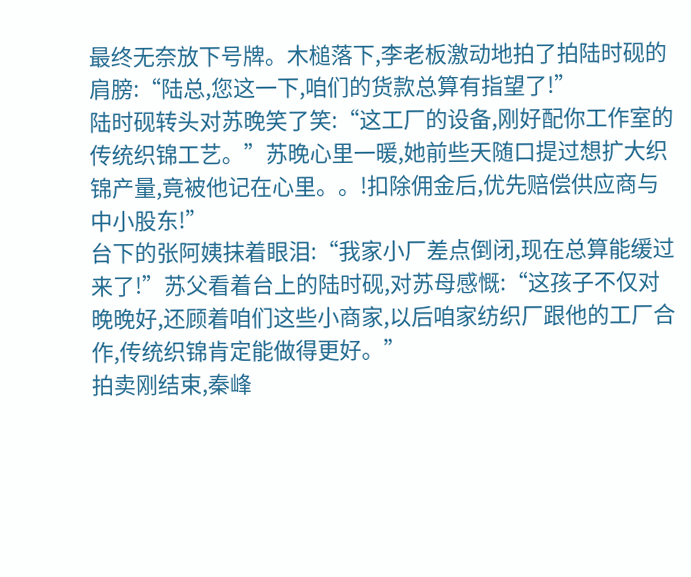最终无奈放下号牌。木槌落下,李老板激动地拍了拍陆时砚的肩膀:“陆总,您这一下,咱们的货款总算有指望了!”
陆时砚转头对苏晚笑了笑:“这工厂的设备,刚好配你工作室的传统织锦工艺。”苏晚心里一暖,她前些天随口提过想扩大织锦产量,竟被他记在心里。。!扣除佣金后,优先赔偿供应商与中小股东!”
台下的张阿姨抹着眼泪:“我家小厂差点倒闭,现在总算能缓过来了!”苏父看着台上的陆时砚,对苏母感慨:“这孩子不仅对晚晚好,还顾着咱们这些小商家,以后咱家纺织厂跟他的工厂合作,传统织锦肯定能做得更好。”
拍卖刚结束,秦峰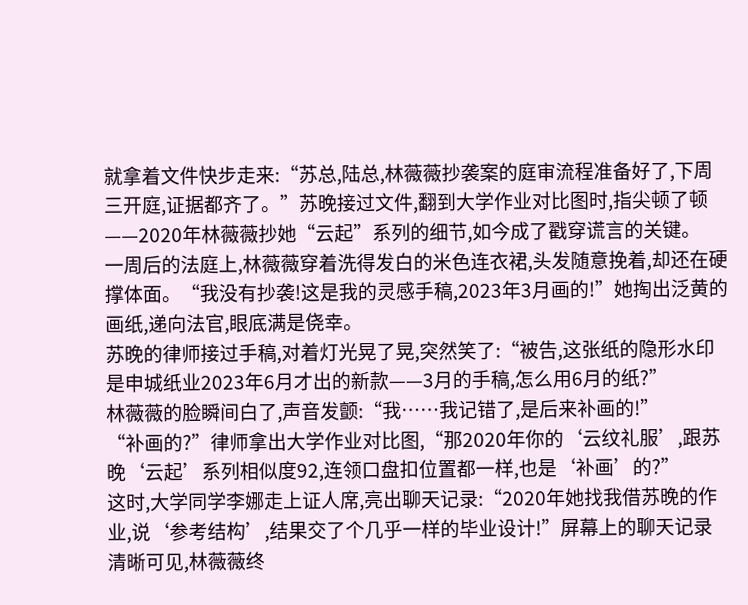就拿着文件快步走来:“苏总,陆总,林薇薇抄袭案的庭审流程准备好了,下周三开庭,证据都齐了。”苏晚接过文件,翻到大学作业对比图时,指尖顿了顿——2020年林薇薇抄她“云起”系列的细节,如今成了戳穿谎言的关键。
一周后的法庭上,林薇薇穿着洗得发白的米色连衣裙,头发随意挽着,却还在硬撑体面。“我没有抄袭!这是我的灵感手稿,2023年3月画的!”她掏出泛黄的画纸,递向法官,眼底满是侥幸。
苏晚的律师接过手稿,对着灯光晃了晃,突然笑了:“被告,这张纸的隐形水印是申城纸业2023年6月才出的新款——3月的手稿,怎么用6月的纸?”
林薇薇的脸瞬间白了,声音发颤:“我……我记错了,是后来补画的!”
“补画的?”律师拿出大学作业对比图,“那2020年你的‘云纹礼服’,跟苏晚‘云起’系列相似度92,连领口盘扣位置都一样,也是‘补画’的?”
这时,大学同学李娜走上证人席,亮出聊天记录:“2020年她找我借苏晚的作业,说‘参考结构’,结果交了个几乎一样的毕业设计!”屏幕上的聊天记录清晰可见,林薇薇终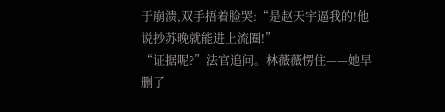于崩溃,双手捂着脸哭:“是赵天宇逼我的!他说抄苏晚就能进上流圈!”
“证据呢?”法官追问。林薇薇愣住——她早删了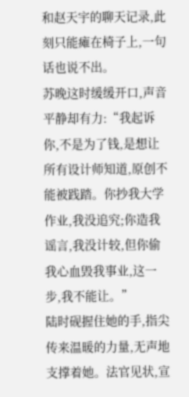和赵天宇的聊天记录,此刻只能瘫在椅子上,一句话也说不出。
苏晚这时缓缓开口,声音平静却有力:“我起诉你,不是为了钱,是想让所有设计师知道,原创不能被践踏。你抄我大学作业,我没追究;你造我谣言,我没计较,但你偷我心血毁我事业,这一步,我不能让。”
陆时砚握住她的手,指尖传来温暖的力量,无声地支撑着她。法官见状,宣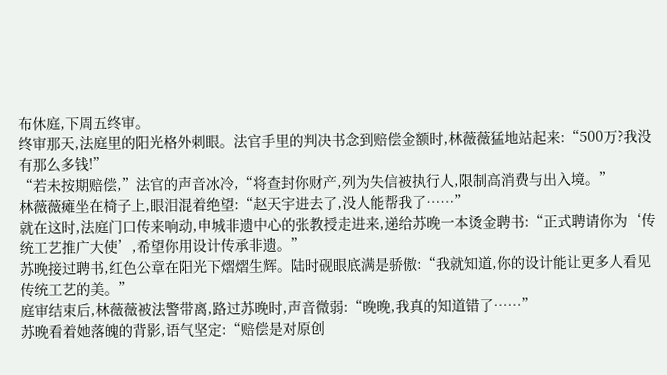布休庭,下周五终审。
终审那天,法庭里的阳光格外刺眼。法官手里的判决书念到赔偿金额时,林薇薇猛地站起来:“500万?我没有那么多钱!”
“若未按期赔偿,”法官的声音冰冷,“将查封你财产,列为失信被执行人,限制高消费与出入境。”
林薇薇瘫坐在椅子上,眼泪混着绝望:“赵天宇进去了,没人能帮我了……”
就在这时,法庭门口传来响动,申城非遗中心的张教授走进来,递给苏晚一本烫金聘书:“正式聘请你为‘传统工艺推广大使’,希望你用设计传承非遗。”
苏晚接过聘书,红色公章在阳光下熠熠生辉。陆时砚眼底满是骄傲:“我就知道,你的设计能让更多人看见传统工艺的美。”
庭审结束后,林薇薇被法警带离,路过苏晚时,声音微弱:“晚晚,我真的知道错了……”
苏晚看着她落魄的背影,语气坚定:“赔偿是对原创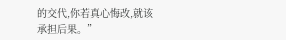的交代,你若真心悔改,就该承担后果。”